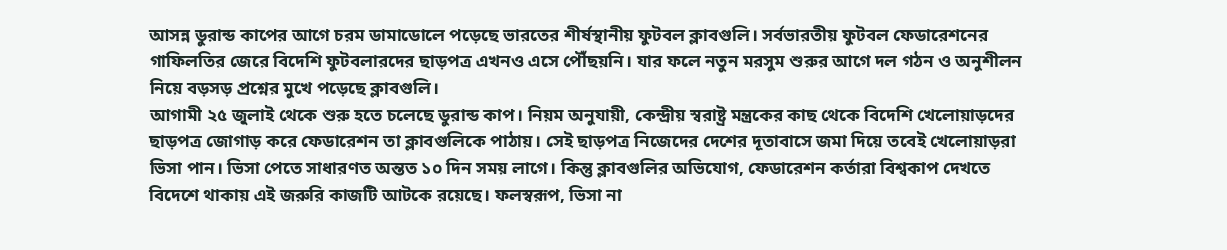আসন্ন ডুরান্ড কাপের আগে চরম ডামাডোলে পড়েছে ভারতের শীর্ষস্থানীয় ফুটবল ক্লাবগুলি। সর্বভারতীয় ফুটবল ফেডারেশনের গাফিলতির জেরে বিদেশি ফুটবলারদের ছাড়পত্র এখনও এসে পৌঁছয়নি। যার ফলে নতুন মরসুম শুরুর আগে দল গঠন ও অনুশীলন নিয়ে বড়সড় প্রশ্নের মুখে পড়েছে ক্লাবগুলি।
আগামী ২৫ জুলাই থেকে শুরু হতে চলেছে ডুরান্ড কাপ। নিয়ম অনুযায়ী, কেন্দ্রীয় স্বরাষ্ট্র মন্ত্রকের কাছ থেকে বিদেশি খেলোয়াড়দের ছাড়পত্র জোগাড় করে ফেডারেশন তা ক্লাবগুলিকে পাঠায়। সেই ছাড়পত্র নিজেদের দেশের দূতাবাসে জমা দিয়ে তবেই খেলোয়াড়রা ভিসা পান। ভিসা পেতে সাধারণত অন্তত ১০ দিন সময় লাগে। কিন্তু ক্লাবগুলির অভিযোগ, ফেডারেশন কর্তারা বিশ্বকাপ দেখতে বিদেশে থাকায় এই জরুরি কাজটি আটকে রয়েছে। ফলস্বরূপ, ভিসা না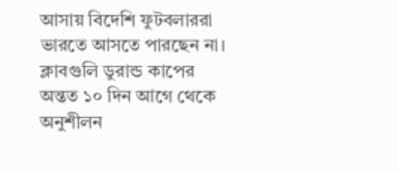আসায় বিদেশি ফুটবলাররা ভারতে আসতে পারছেন না।
ক্লাবগুলি ডুরান্ড কাপের অন্তত ১০ দিন আগে থেকে অনুশীলন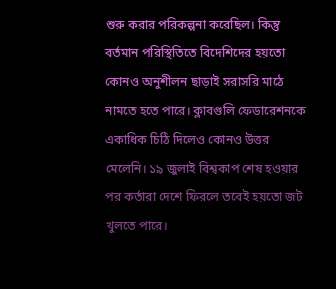শুরু করার পরিকল্পনা করেছিল। কিন্তু বর্তমান পরিস্থিতিতে বিদেশিদের হয়তো কোনও অনুশীলন ছাড়াই সরাসরি মাঠে নামতে হতে পারে। ক্লাবগুলি ফেডারেশনকে একাধিক চিঠি দিলেও কোনও উত্তর মেলেনি। ১৯ জুলাই বিশ্বকাপ শেষ হওয়ার পর কর্তারা দেশে ফিরলে তবেই হয়তো জট খুলতে পারে।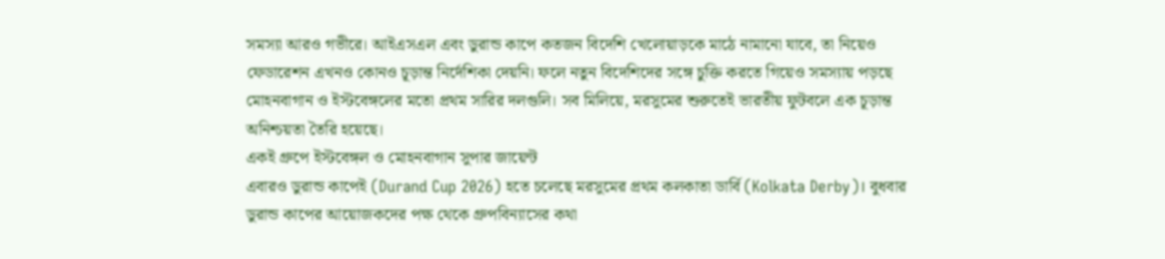সমস্যা আরও গভীরে। আইএসএল এবং ডুরান্ড কাপে কতজন বিদেশি খেলোয়াড়কে মাঠে নামানো যাবে, তা নিয়েও ফেডারেশন এখনও কোনও চূড়ান্ত নির্দেশিকা দেয়নি। ফলে নতুন বিদেশিদের সঙ্গে চুক্তি করতে গিয়েও সমস্যায় পড়ছে মোহনবাগান ও ইস্টবেঙ্গলের মতো প্রথম সারির দলগুলি। সব মিলিয়ে, মরসুমের শুরুতেই ভারতীয় ফুটবলে এক চূড়ান্ত অনিশ্চয়তা তৈরি হয়েছে।
একই গ্রুপে ইস্টবেঙ্গল ও মোহনবাগান সুপার জায়েন্ট
এবারও ডুরান্ড কাপেই (Durand Cup 2026) হতে চলেছে মরসুমের প্রথম কলকাতা ডার্বি (Kolkata Derby)। বুধবার ডুরান্ড কাপের আয়োজকদের পক্ষ থেকে গ্রুপবিন্যাসের কথা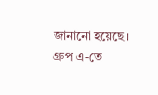জানানো হয়েছে। গ্রুপ এ-তে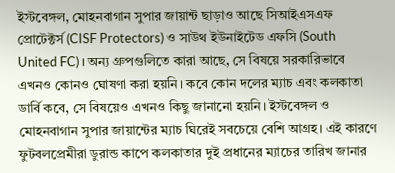ইস্টবেঙ্গল, মোহনবাগান সুপার জায়ান্ট ছাড়াও আছে সিআইএসএফ প্রোটেক্টর্স (CISF Protectors) ও সাউথ ইউনাইটেড এফসি (South United FC)। অন্য গ্রুপগুলিতে কারা আছে, সে বিষয়ে সরকারিভাবে এখনও কোনও ঘোষণা করা হয়নি। কবে কোন দলের ম্যাচ এবং কলকাতা ডার্বি কবে, সে বিষয়েও এখনও কিছু জানানো হয়নি। ইস্টবেঙ্গল ও মোহনবাগান সুপার জায়ান্টের ম্যাচ ঘিরেই সবচেয়ে বেশি আগ্রহ। এই কারণে ফুটবলপ্রেমীরা ডুরান্ড কাপে কলকাতার দুই প্রধানের ম্যাচের তারিখ জানার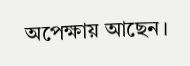অপেক্ষায় আছেন।